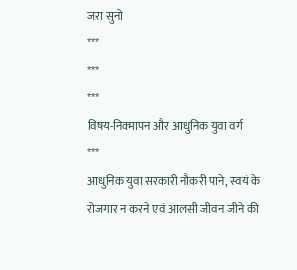जरा सुनो
***
***
***
विषय-निक्मापन और आधुनिक युवा वर्ग
***
आधुनिक युवा सरकारी नौकरी पाने, स्वयं के रोजगार न करने एवं आलसी जीवन जीने की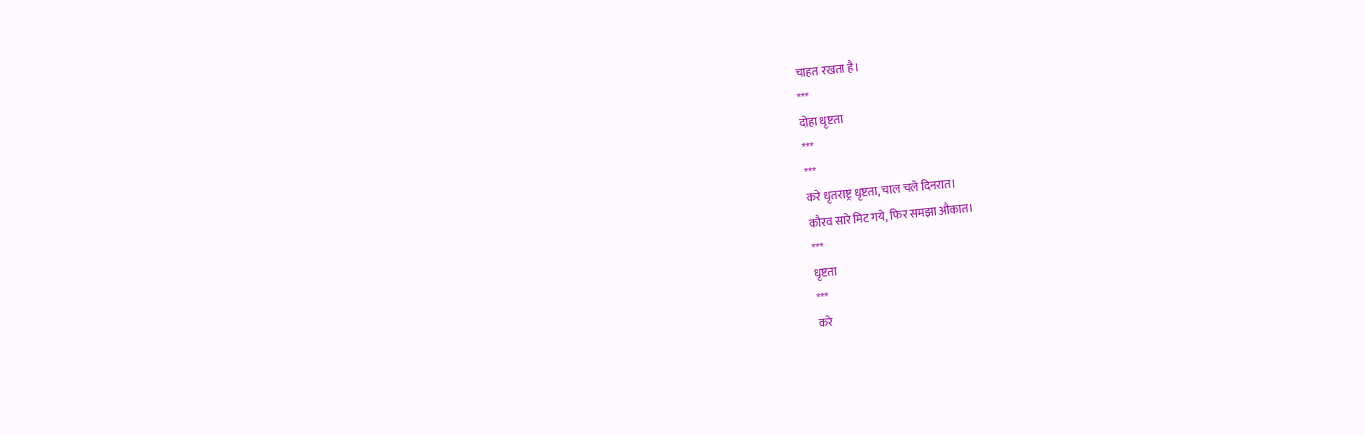चाहत रखता है।
***
दोहा धृष्टता
***
***
करे धृतराष्ट्र धृष्टता, चाल चले दिनरात।
कौरव सारे मिट गये, फिर समझा औकात।
***
धृष्टता
***
करे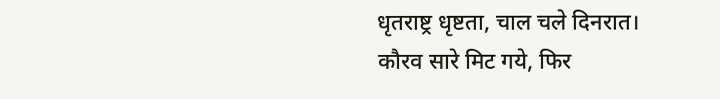धृतराष्ट्र धृष्टता, चाल चले दिनरात।
कौरव सारे मिट गये, फिर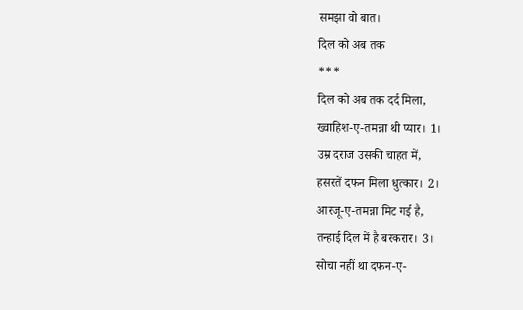समझा वो बात।
दिल को अब तक
***
दिल को अब तक दर्द मिला,
ख्वाहिश-ए-तमन्ना थी प्यार। 1।
उम्र दराज उसकी चाहत में,
हसरतें दफन मिला धुत्कार। 2।
आरजू-ए-तमन्ना मिट गई है,
तन्हाई दिल में है बरकरार। 3।
सोचा नहीं था दफन-ए-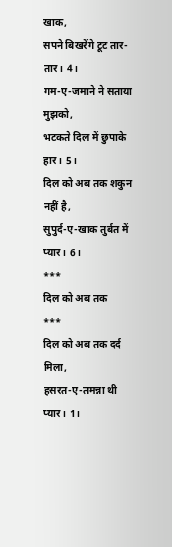खाक,
सपने बिखरेंगे टूट तार-तार। 4।
गम-ए-जमाने ने सताया मुझको,
भटकते दिल में छुपाके हार। 5।
दिल को अब तक शकुन नहीं है,
सुपुर्द-ए-खाक तुर्बत में प्यार। 6।
***
दिल को अब तक
***
दिल को अब तक दर्द मिला,
हसरत-ए-तमन्ना थी प्यार। 1।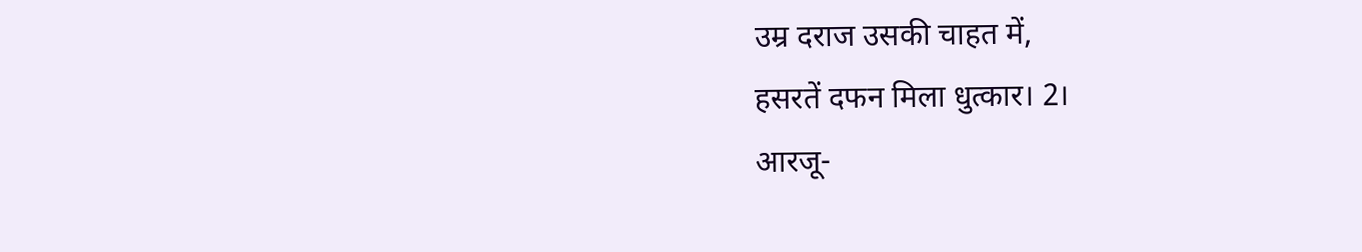उम्र दराज उसकी चाहत में,
हसरतें दफन मिला धुत्कार। 2।
आरजू-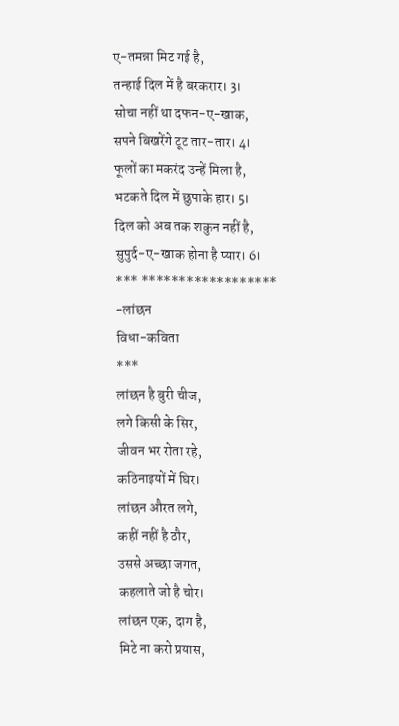ए-तमन्ना मिट गई है,
तन्हाई दिल में है बरकरार। 3।
सोचा नहीं था दफन-ए-खाक,
सपने बिखरेंगे टूट तार-तार। 4।
फूलों का मकरंद उन्हें मिला है,
भटकते दिल में छुपाके हार। 5।
दिल को अब तक शकुन नहीं है,
सुपुर्द-ए-खाक होना है प्यार। 6।
*** ******************
-लांछन
विधा-कविता
***
लांछन है बुरी चीज,
लगे किसी के सिर,
जीवन भर रोता रहे,
कठिनाइयों में घिर।
लांछन औरत लगे,
कहीं नहीं है ठौर,
उससे अच्छा जगत,
कहलाते जो है चोर।
लांछन एक, दाग है,
मिटे ना करो प्रयास,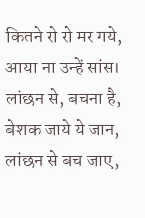कितने रो रो मर गये,
आया ना उन्हें सांस।
लांछन से, बचना है,
बेशक जाये ये जान,
लांछन से बच जाए,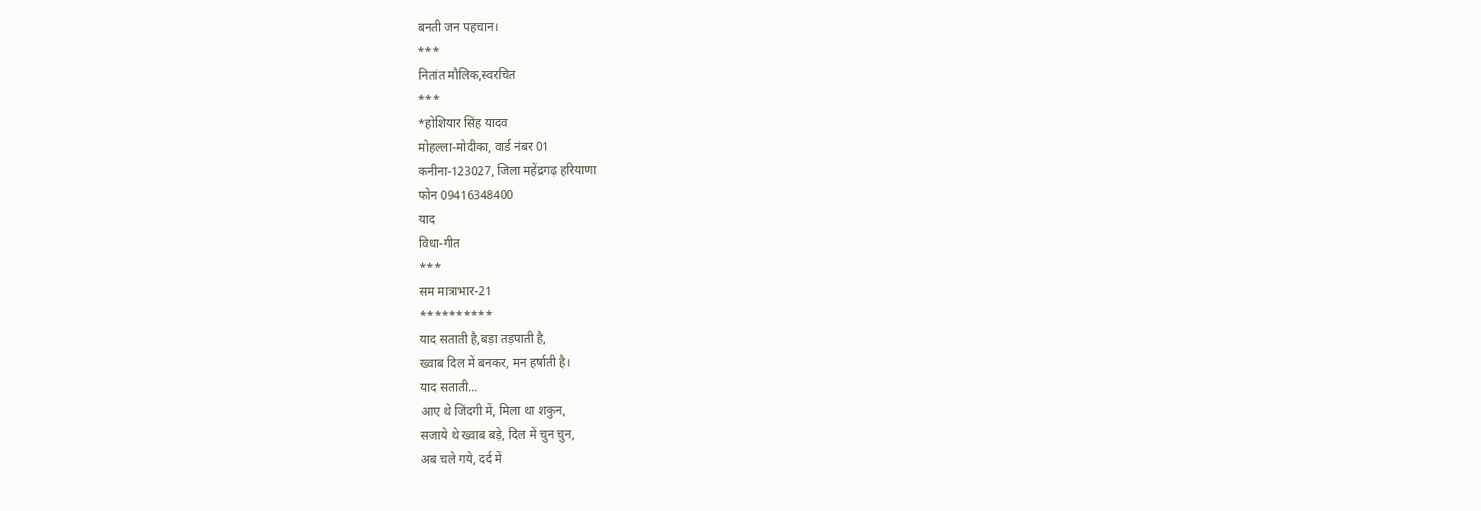बनती जन पहचान।
***
नितांत मौलिक,स्वरचित
***
*होशियार सिंह यादव
मोहल्ला-मोदीका, वार्ड नंबर 01
कनीना-123027, जिला महेंद्रगढ़ हरियाणा
फोन 09416348400
याद
विधा-गीत
***
सम मात्राभार-21
**********
याद सताती है,बड़ा तड़पाती है,
ख्वाब दिल में बनकर, मन हर्षाती है।
याद सताती...
आए थे जिंदगी में, मिला था शकुन,
सजाये थे ख्वाब बड़े, दिल में चुन चुन,
अब चले गये, दर्द में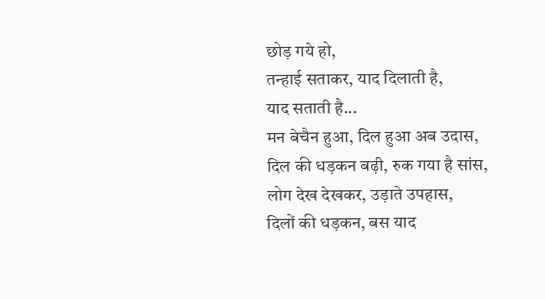छोड़ गये हो,
तन्हाई सताकर, याद दिलाती है,
याद सताती है...
मन बेचैन हुआ, दिल हुआ अब उदास,
दिल की धड़कन बढ़ी, रुक गया है सांस,
लोग देख देखकर, उड़ाते उपहास,
दिलों की धड़कन, बस याद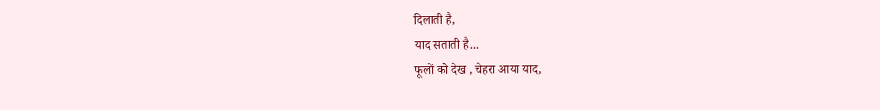दिलाती है,
याद सताती है...
फूलों को देख , चेहरा आया याद,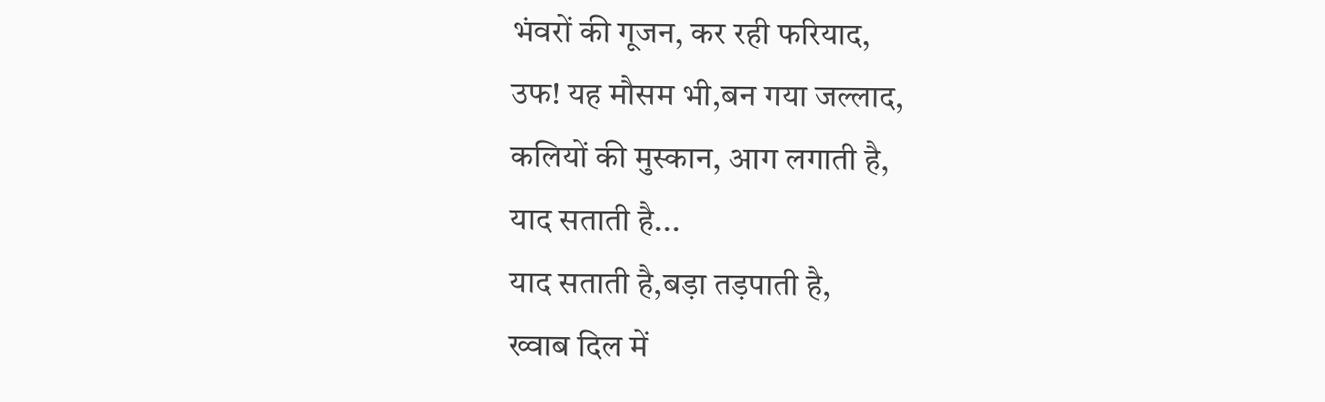भंवरों की गूजन, कर रही फरियाद,
उफ! यह मौसम भी,बन गया जल्लाद,
कलियों की मुस्कान, आग लगाती है,
याद सताती है...
याद सताती है,बड़ा तड़पाती है,
ख्वाब दिल में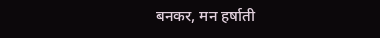बनकर, मन हर्षाती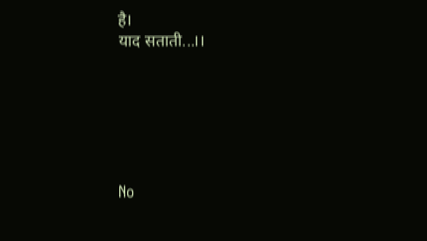है।
याद सताती...।।






No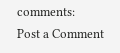comments:
Post a Comment